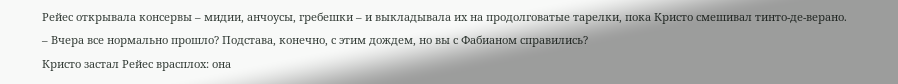Рейес открывала консервы – мидии, анчоусы, гребешки – и выкладывала их на продолговатые тарелки, пока Кристо смешивал тинто-де-верано.
– Вчера все нормально прошло? Подстава, конечно, с этим дождем, но вы с Фабианом справились?
Кристо застал Рейес врасплох: она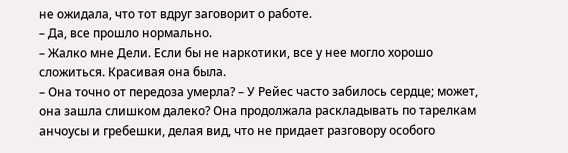не ожидала, что тот вдруг заговорит о работе.
– Да, все прошло нормально.
– Жалко мне Дели. Если бы не наркотики, все у нее могло хорошо сложиться. Красивая она была.
– Она точно от передоза умерла? – У Рейес часто забилось сердце; может, она зашла слишком далеко? Она продолжала раскладывать по тарелкам анчоусы и гребешки, делая вид, что не придает разговору особого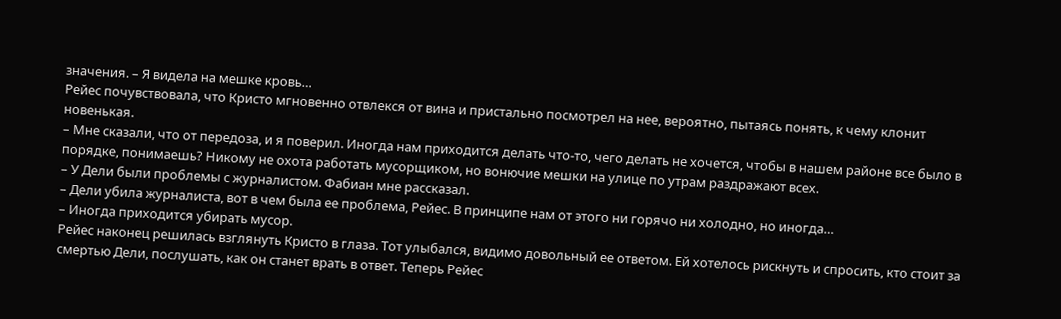значения. – Я видела на мешке кровь…
Рейес почувствовала, что Кристо мгновенно отвлекся от вина и пристально посмотрел на нее, вероятно, пытаясь понять, к чему клонит новенькая.
– Мне сказали, что от передоза, и я поверил. Иногда нам приходится делать что-то, чего делать не хочется, чтобы в нашем районе все было в порядке, понимаешь? Никому не охота работать мусорщиком, но вонючие мешки на улице по утрам раздражают всех.
– У Дели были проблемы с журналистом. Фабиан мне рассказал.
– Дели убила журналиста, вот в чем была ее проблема, Рейес. В принципе нам от этого ни горячо ни холодно, но иногда…
– Иногда приходится убирать мусор.
Рейес наконец решилась взглянуть Кристо в глаза. Тот улыбался, видимо довольный ее ответом. Ей хотелось рискнуть и спросить, кто стоит за смертью Дели, послушать, как он станет врать в ответ. Теперь Рейес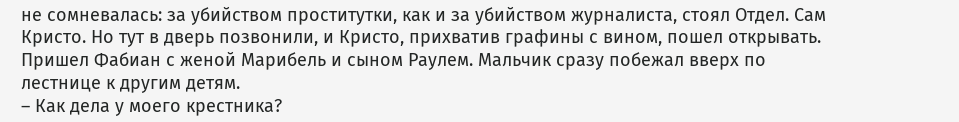не сомневалась: за убийством проститутки, как и за убийством журналиста, стоял Отдел. Сам Кристо. Но тут в дверь позвонили, и Кристо, прихватив графины с вином, пошел открывать.
Пришел Фабиан с женой Марибель и сыном Раулем. Мальчик сразу побежал вверх по лестнице к другим детям.
– Как дела у моего крестника?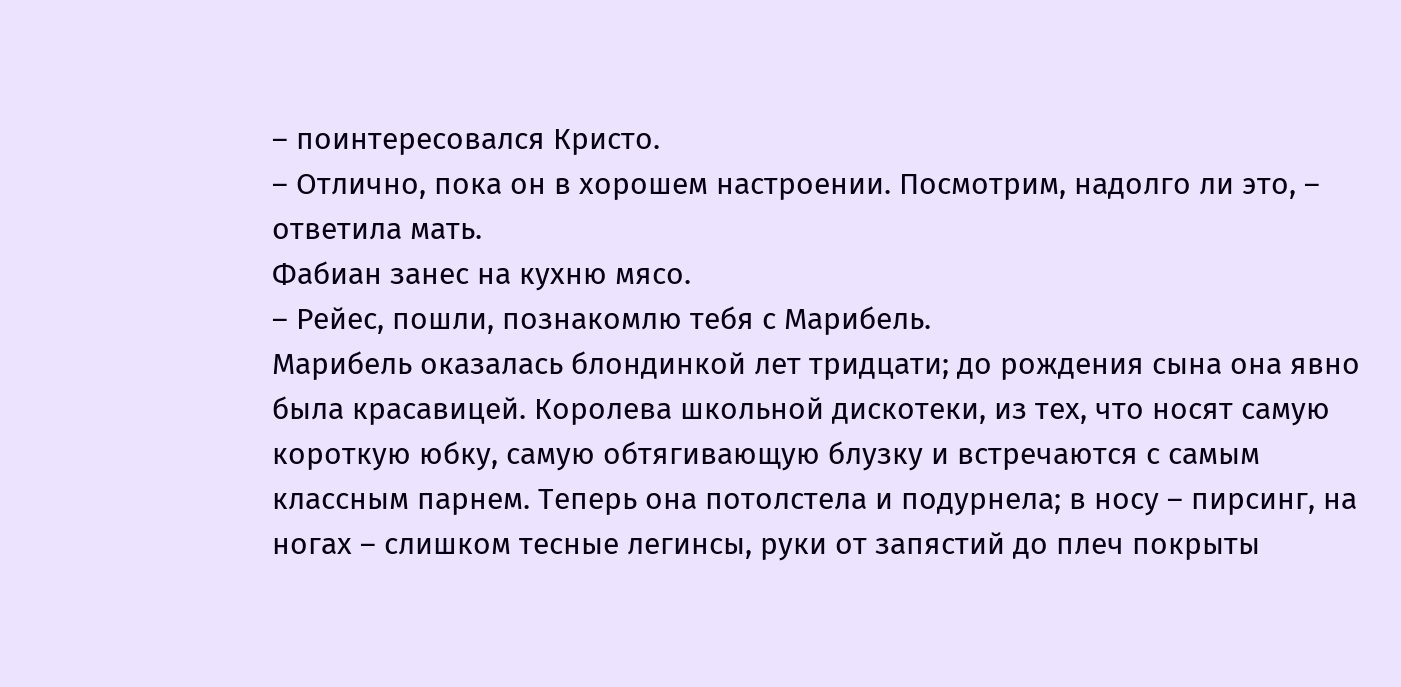– поинтересовался Кристо.
– Отлично, пока он в хорошем настроении. Посмотрим, надолго ли это, – ответила мать.
Фабиан занес на кухню мясо.
– Рейес, пошли, познакомлю тебя с Марибель.
Марибель оказалась блондинкой лет тридцати; до рождения сына она явно была красавицей. Королева школьной дискотеки, из тех, что носят самую короткую юбку, самую обтягивающую блузку и встречаются с самым классным парнем. Теперь она потолстела и подурнела; в носу – пирсинг, на ногах – слишком тесные легинсы, руки от запястий до плеч покрыты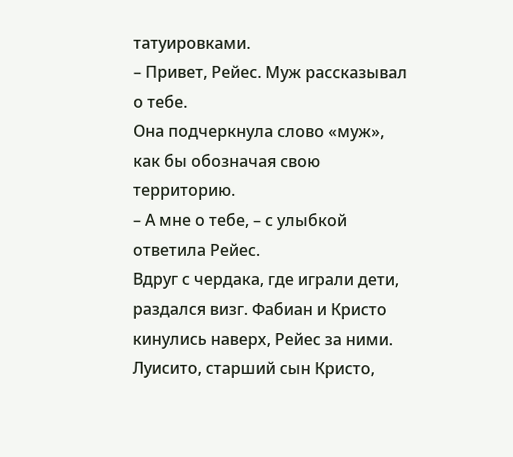татуировками.
– Привет, Рейес. Муж рассказывал о тебе.
Она подчеркнула слово «муж», как бы обозначая свою территорию.
– А мне о тебе, – с улыбкой ответила Рейес.
Вдруг с чердака, где играли дети, раздался визг. Фабиан и Кристо кинулись наверх, Рейес за ними. Луисито, старший сын Кристо,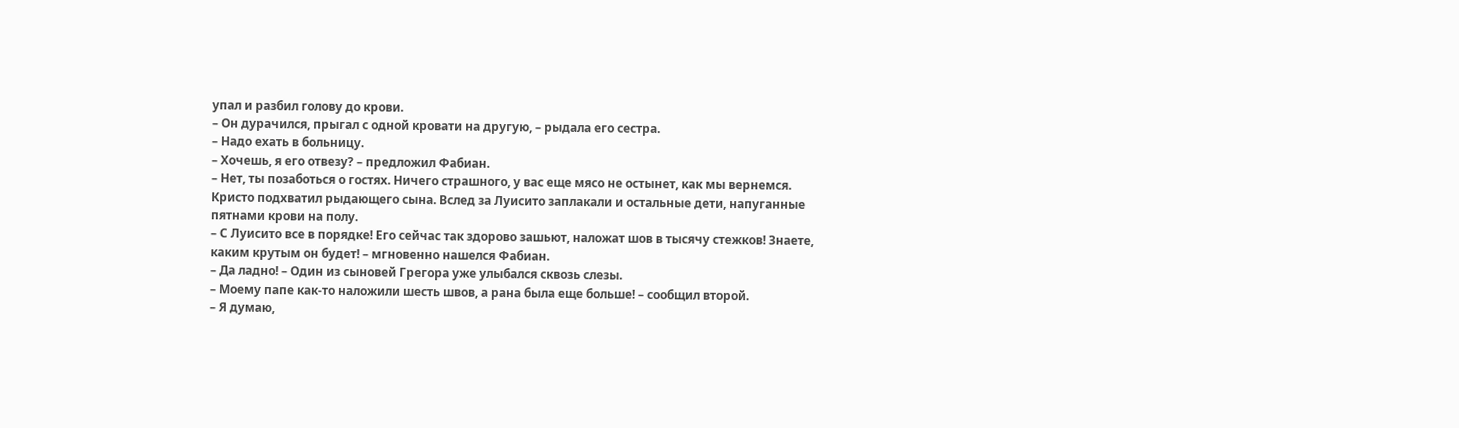упал и разбил голову до крови.
– Он дурачился, прыгал с одной кровати на другую, – рыдала его сестра.
– Надо ехать в больницу.
– Хочешь, я его отвезу? – предложил Фабиан.
– Нет, ты позаботься о гостях. Ничего страшного, у вас еще мясо не остынет, как мы вернемся.
Кристо подхватил рыдающего сына. Вслед за Луисито заплакали и остальные дети, напуганные пятнами крови на полу.
– С Луисито все в порядке! Его сейчас так здорово зашьют, наложат шов в тысячу стежков! Знаете, каким крутым он будет! – мгновенно нашелся Фабиан.
– Да ладно! – Один из сыновей Грегора уже улыбался сквозь слезы.
– Моему папе как-то наложили шесть швов, а рана была еще больше! – сообщил второй.
– Я думаю,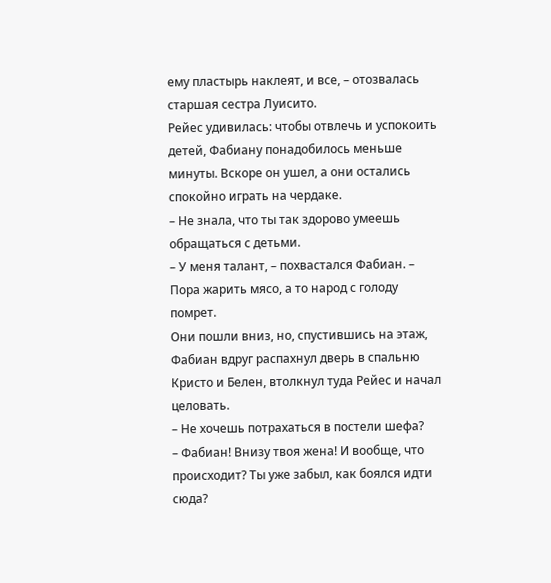ему пластырь наклеят, и все, – отозвалась старшая сестра Луисито.
Рейес удивилась: чтобы отвлечь и успокоить детей, Фабиану понадобилось меньше минуты. Вскоре он ушел, а они остались спокойно играть на чердаке.
– Не знала, что ты так здорово умеешь обращаться с детьми.
– У меня талант, – похвастался Фабиан. – Пора жарить мясо, а то народ с голоду помрет.
Они пошли вниз, но, спустившись на этаж, Фабиан вдруг распахнул дверь в спальню Кристо и Белен, втолкнул туда Рейес и начал целовать.
– Не хочешь потрахаться в постели шефа?
– Фабиан! Внизу твоя жена! И вообще, что происходит? Ты уже забыл, как боялся идти сюда?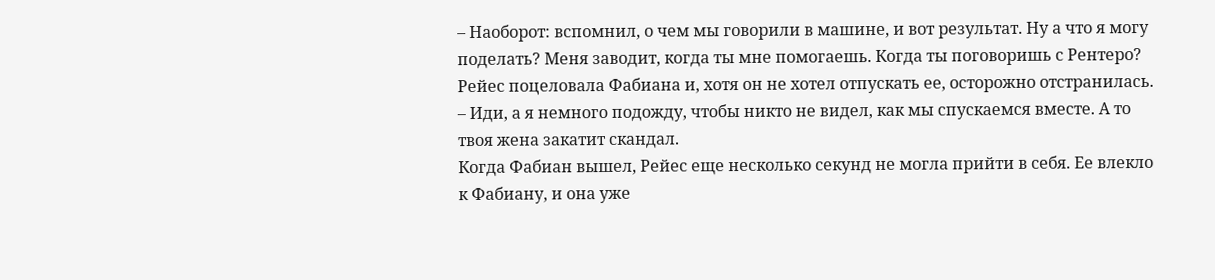– Наоборот: вспомнил, о чем мы говорили в машине, и вот результат. Ну а что я могу поделать? Меня заводит, когда ты мне помогаешь. Когда ты поговоришь с Рентеро?
Рейес поцеловала Фабиана и, хотя он не хотел отпускать ее, осторожно отстранилась.
– Иди, а я немного подожду, чтобы никто не видел, как мы спускаемся вместе. А то твоя жена закатит скандал.
Когда Фабиан вышел, Рейес еще несколько секунд не могла прийти в себя. Ее влекло к Фабиану, и она уже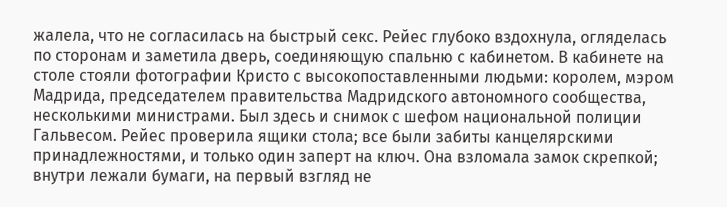жалела, что не согласилась на быстрый секс. Рейес глубоко вздохнула, огляделась по сторонам и заметила дверь, соединяющую спальню с кабинетом. В кабинете на столе стояли фотографии Кристо с высокопоставленными людьми: королем, мэром Мадрида, председателем правительства Мадридского автономного сообщества, несколькими министрами. Был здесь и снимок с шефом национальной полиции Гальвесом. Рейес проверила ящики стола; все были забиты канцелярскими принадлежностями, и только один заперт на ключ. Она взломала замок скрепкой; внутри лежали бумаги, на первый взгляд не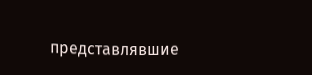представлявшие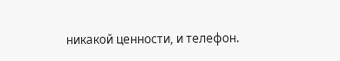никакой ценности, и телефон.